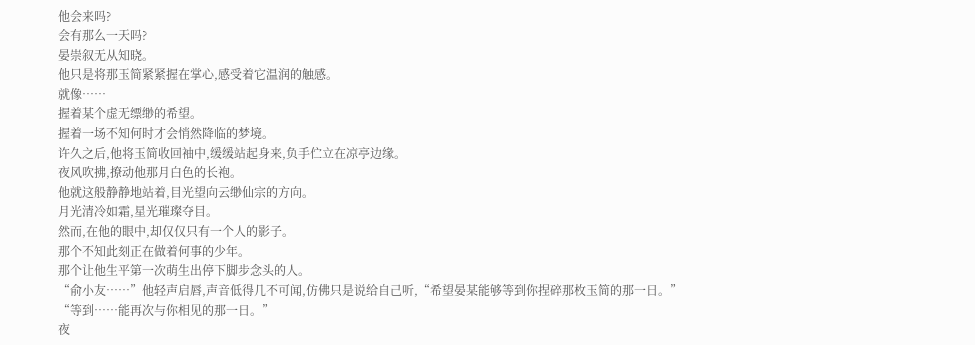他会来吗?
会有那么一天吗?
晏崇叙无从知晓。
他只是将那玉简紧紧握在掌心,感受着它温润的触感。
就像……
握着某个虚无缥缈的希望。
握着一场不知何时才会悄然降临的梦境。
许久之后,他将玉简收回袖中,缓缓站起身来,负手伫立在凉亭边缘。
夜风吹拂,撩动他那月白色的长袍。
他就这般静静地站着,目光望向云缈仙宗的方向。
月光清冷如霜,星光璀璨夺目。
然而,在他的眼中,却仅仅只有一个人的影子。
那个不知此刻正在做着何事的少年。
那个让他生平第一次萌生出停下脚步念头的人。
“俞小友……”他轻声启唇,声音低得几不可闻,仿佛只是说给自己听,“希望晏某能够等到你捏碎那枚玉简的那一日。”
“等到……能再次与你相见的那一日。”
夜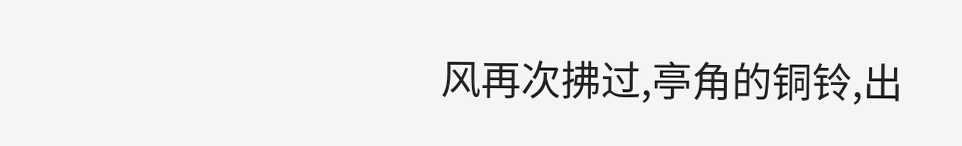风再次拂过,亭角的铜铃,出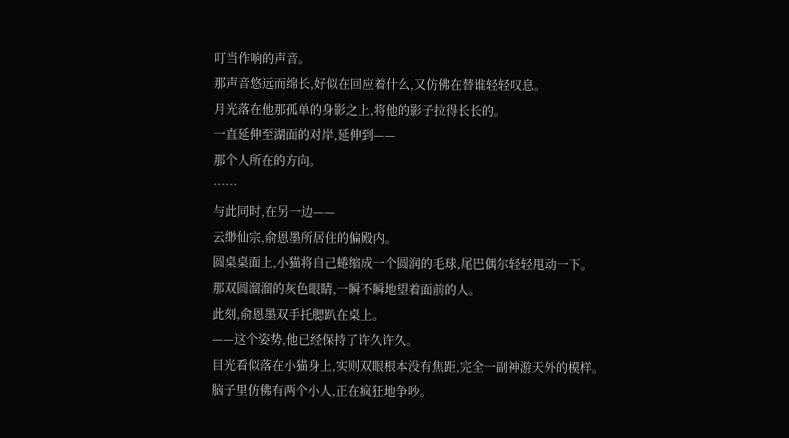叮当作响的声音。
那声音悠远而绵长,好似在回应着什么,又仿佛在替谁轻轻叹息。
月光落在他那孤单的身影之上,将他的影子拉得长长的。
一直延伸至湖面的对岸,延伸到——
那个人所在的方向。
……
与此同时,在另一边——
云缈仙宗,俞恩墨所居住的偏殿内。
圆桌桌面上,小猫将自己蜷缩成一个圆润的毛球,尾巴偶尔轻轻甩动一下。
那双圆溜溜的灰色眼睛,一瞬不瞬地望着面前的人。
此刻,俞恩墨双手托腮趴在桌上。
——这个姿势,他已经保持了许久许久。
目光看似落在小猫身上,实则双眼根本没有焦距,完全一副神游天外的模样。
脑子里仿佛有两个小人,正在疯狂地争吵。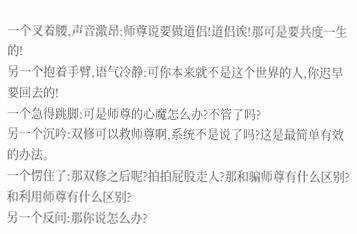一个叉着腰,声音激昂:师尊说要做道侣!道侣诶!那可是要共度一生的!
另一个抱着手臂,语气冷静:可你本来就不是这个世界的人,你迟早要回去的!
一个急得跳脚:可是师尊的心魔怎么办?不管了吗?
另一个沉吟:双修可以救师尊啊,系统不是说了吗?这是最简单有效的办法。
一个愣住了:那双修之后呢?拍拍屁股走人?那和骗师尊有什么区别?和利用师尊有什么区别?
另一个反问:那你说怎么办?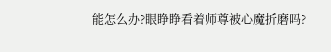能怎么办?眼睁睁看着师尊被心魔折磨吗?